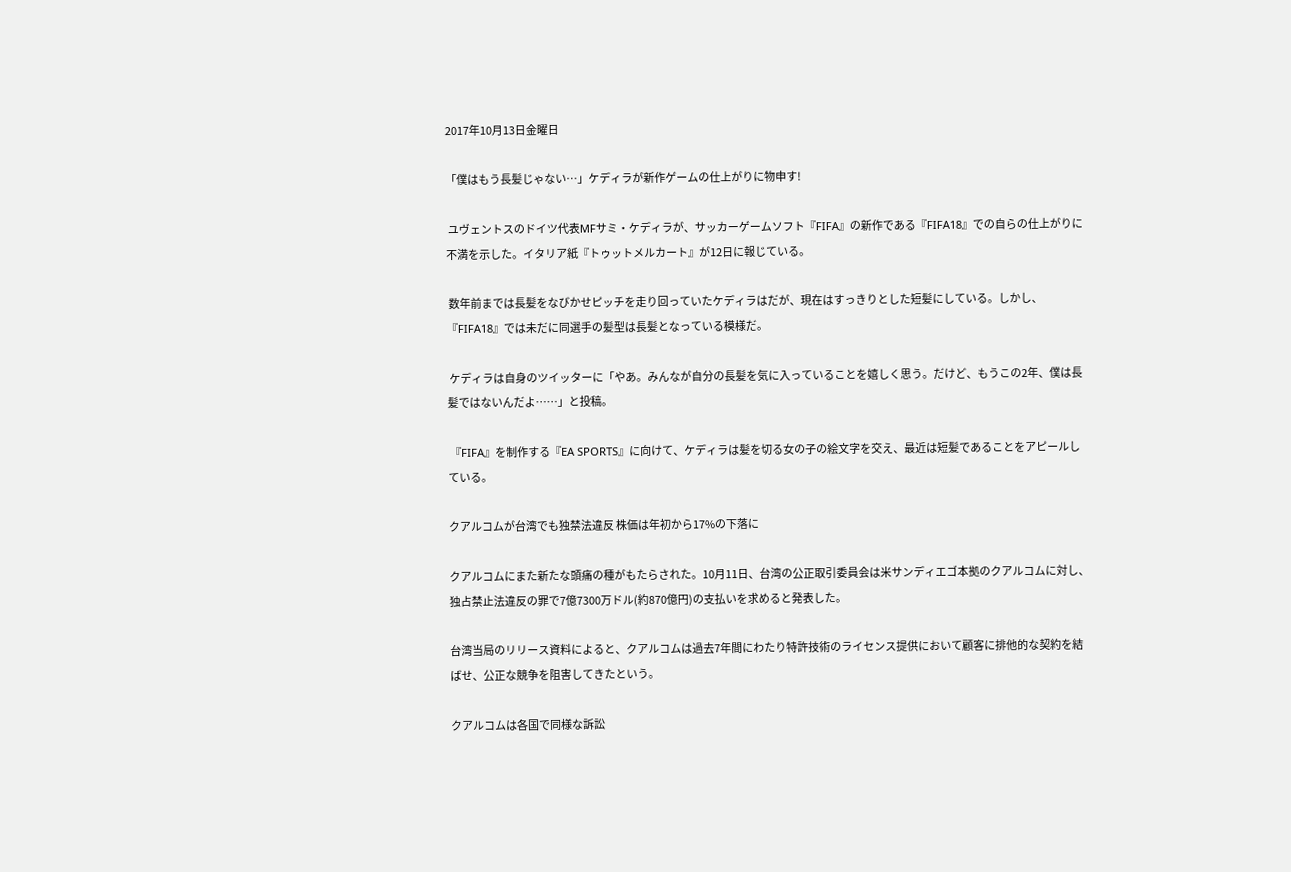2017年10月13日金曜日

「僕はもう長髪じゃない…」ケディラが新作ゲームの仕上がりに物申す!

 ユヴェントスのドイツ代表MFサミ・ケディラが、サッカーゲームソフト『FIFA』の新作である『FIFA18』での自らの仕上がりに不満を示した。イタリア紙『トゥットメルカート』が12日に報じている。

 数年前までは長髪をなびかせピッチを走り回っていたケディラはだが、現在はすっきりとした短髪にしている。しかし、『FIFA18』では未だに同選手の髪型は長髪となっている模様だ。

 ケディラは自身のツイッターに「やあ。みんなが自分の長髪を気に入っていることを嬉しく思う。だけど、もうこの2年、僕は長髪ではないんだよ……」と投稿。

 『FIFA』を制作する『EA SPORTS』に向けて、ケディラは髪を切る女の子の絵文字を交え、最近は短髪であることをアピールしている。

クアルコムが台湾でも独禁法違反 株価は年初から17%の下落に

クアルコムにまた新たな頭痛の種がもたらされた。10月11日、台湾の公正取引委員会は米サンディエゴ本拠のクアルコムに対し、独占禁止法違反の罪で7億7300万ドル(約870億円)の支払いを求めると発表した。

台湾当局のリリース資料によると、クアルコムは過去7年間にわたり特許技術のライセンス提供において顧客に排他的な契約を結ばせ、公正な競争を阻害してきたという。

クアルコムは各国で同様な訴訟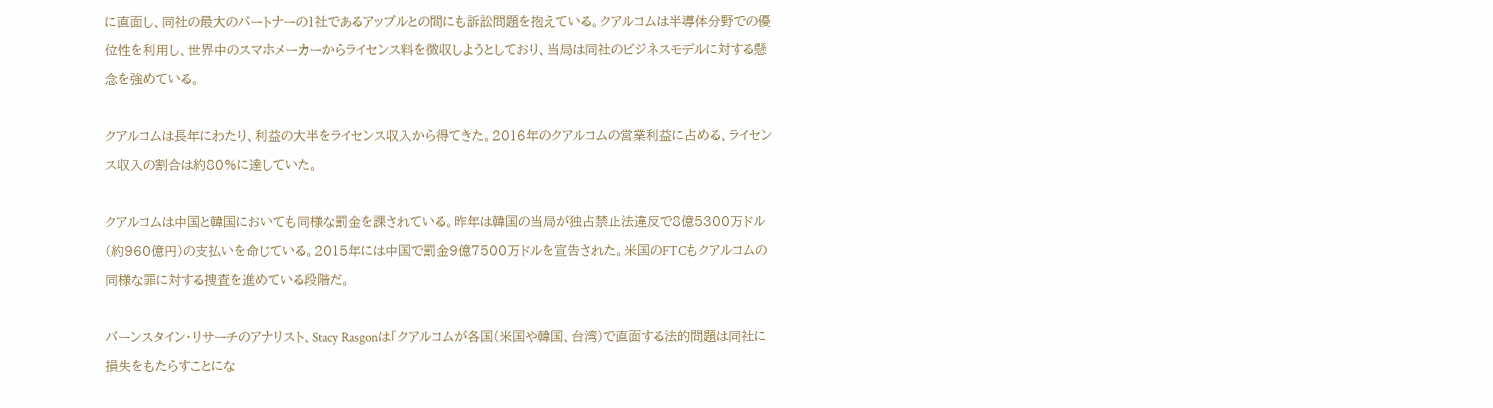に直面し、同社の最大のパートナーの1社であるアップルとの間にも訴訟問題を抱えている。クアルコムは半導体分野での優位性を利用し、世界中のスマホメーカーからライセンス料を徴収しようとしており、当局は同社のビジネスモデルに対する懸念を強めている。

クアルコムは長年にわたり、利益の大半をライセンス収入から得てきた。2016年のクアルコムの営業利益に占める、ライセンス収入の割合は約80%に達していた。

クアルコムは中国と韓国においても同様な罰金を課されている。昨年は韓国の当局が独占禁止法違反で8億5300万ドル(約960億円)の支払いを命じている。2015年には中国で罰金9億7500万ドルを宣告された。米国のFTCもクアルコムの同様な罪に対する捜査を進めている段階だ。

バーンスタイン・リサーチのアナリスト、Stacy Rasgonは「クアルコムが各国(米国や韓国、台湾)で直面する法的問題は同社に損失をもたらすことにな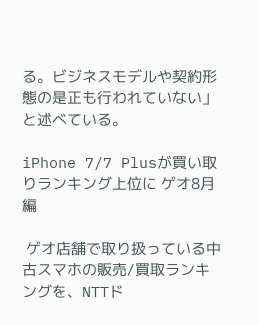る。ビジネスモデルや契約形態の是正も行われていない」と述べている。

iPhone 7/7 Plusが買い取りランキング上位に ゲオ8月編

 ゲオ店舗で取り扱っている中古スマホの販売/買取ランキングを、NTTド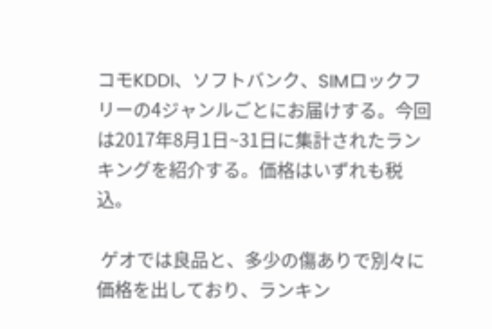コモKDDI、ソフトバンク、SIMロックフリーの4ジャンルごとにお届けする。今回は2017年8月1日~31日に集計されたランキングを紹介する。価格はいずれも税込。

 ゲオでは良品と、多少の傷ありで別々に価格を出しており、ランキン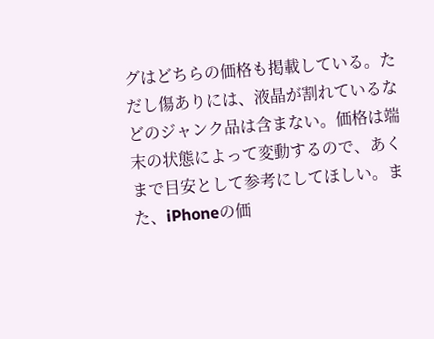グはどちらの価格も掲載している。ただし傷ありには、液晶が割れているなどのジャンク品は含まない。価格は端末の状態によって変動するので、あくまで目安として参考にしてほしい。また、iPhoneの価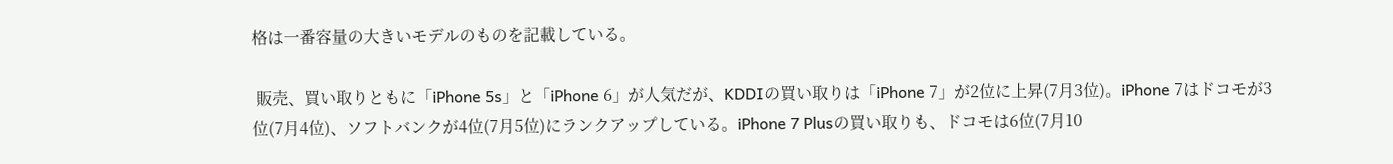格は一番容量の大きいモデルのものを記載している。

 販売、買い取りともに「iPhone 5s」と「iPhone 6」が人気だが、KDDIの買い取りは「iPhone 7」が2位に上昇(7月3位)。iPhone 7はドコモが3位(7月4位)、ソフトバンクが4位(7月5位)にランクアップしている。iPhone 7 Plusの買い取りも、ドコモは6位(7月10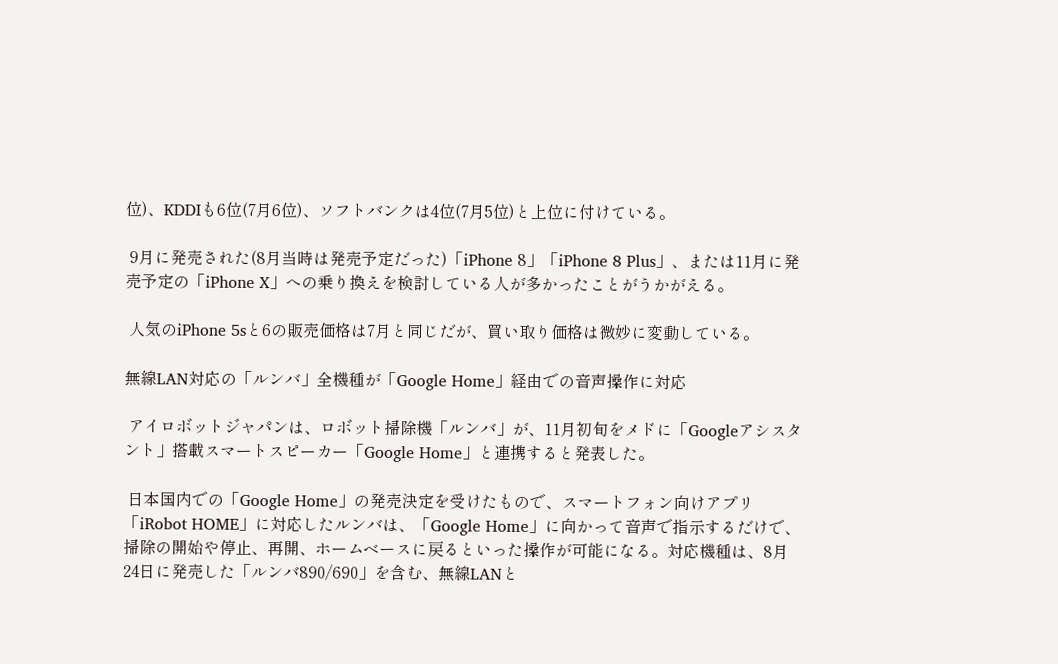位)、KDDIも6位(7月6位)、ソフトバンクは4位(7月5位)と上位に付けている。

 9月に発売された(8月当時は発売予定だった)「iPhone 8」「iPhone 8 Plus」、または11月に発売予定の「iPhone X」への乗り換えを検討している人が多かったことがうかがえる。

 人気のiPhone 5sと6の販売価格は7月と同じだが、買い取り価格は微妙に変動している。

無線LAN対応の「ルンバ」全機種が「Google Home」経由での音声操作に対応

 アイロボットジャパンは、ロボット掃除機「ルンバ」が、11月初旬をメドに「Googleアシスタント」搭載スマートスピーカー「Google Home」と連携すると発表した。

 日本国内での「Google Home」の発売決定を受けたもので、スマートフォン向けアプリ「iRobot HOME」に対応したルンバは、「Google Home」に向かって音声で指示するだけで、掃除の開始や停止、再開、ホームベースに戻るといった操作が可能になる。対応機種は、8月24日に発売した「ルンバ890/690」を含む、無線LANと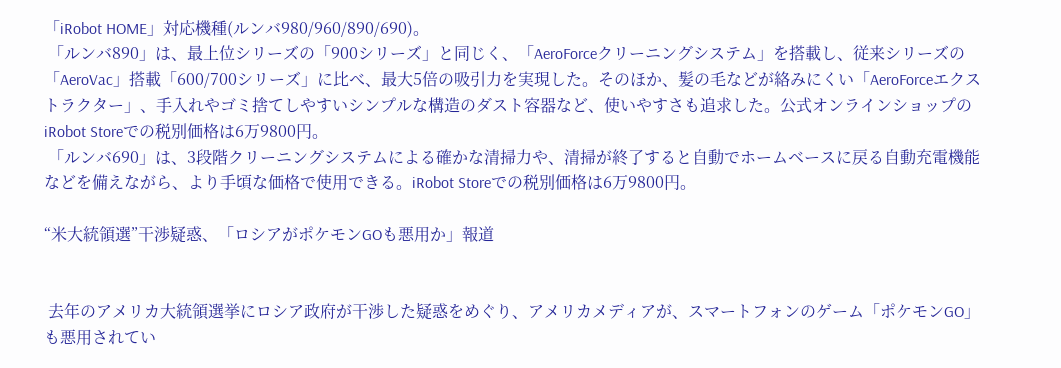「iRobot HOME」対応機種(ルンバ980/960/890/690)。
 「ルンバ890」は、最上位シリーズの「900シリーズ」と同じく、「AeroForceクリーニングシステム」を搭載し、従来シリーズの「AeroVac」搭載「600/700シリーズ」に比べ、最大5倍の吸引力を実現した。そのほか、髪の毛などが絡みにくい「AeroForceエクストラクター」、手入れやゴミ捨てしやすいシンプルな構造のダスト容器など、使いやすさも追求した。公式オンラインショップのiRobot Storeでの税別価格は6万9800円。
 「ルンバ690」は、3段階クリーニングシステムによる確かな清掃力や、清掃が終了すると自動でホームベースに戻る自動充電機能などを備えながら、より手頃な価格で使用できる。iRobot Storeでの税別価格は6万9800円。

“米大統領選”干渉疑惑、「ロシアがポケモンGOも悪用か」報道


 去年のアメリカ大統領選挙にロシア政府が干渉した疑惑をめぐり、アメリカメディアが、スマートフォンのゲーム「ポケモンGO」も悪用されてい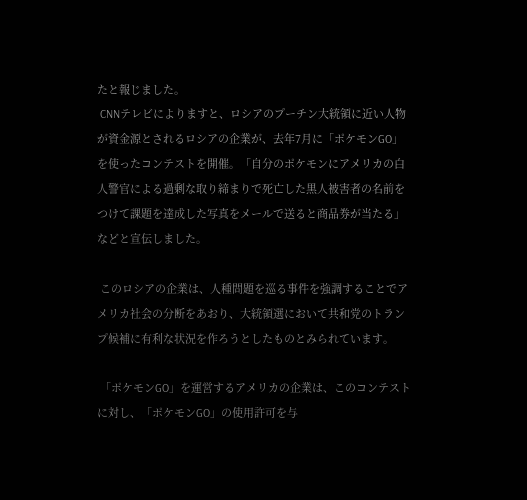たと報じました。
 CNNテレビによりますと、ロシアのプーチン大統領に近い人物が資金源とされるロシアの企業が、去年7月に「ポケモンGO」を使ったコンテストを開催。「自分のポケモンにアメリカの白人警官による過剰な取り締まりで死亡した黒人被害者の名前をつけて課題を達成した写真をメールで送ると商品券が当たる」などと宣伝しました。

 このロシアの企業は、人種問題を巡る事件を強調することでアメリカ社会の分断をあおり、大統領選において共和党のトランプ候補に有利な状況を作ろうとしたものとみられています。

 「ポケモンGO」を運営するアメリカの企業は、このコンテストに対し、「ポケモンGO」の使用許可を与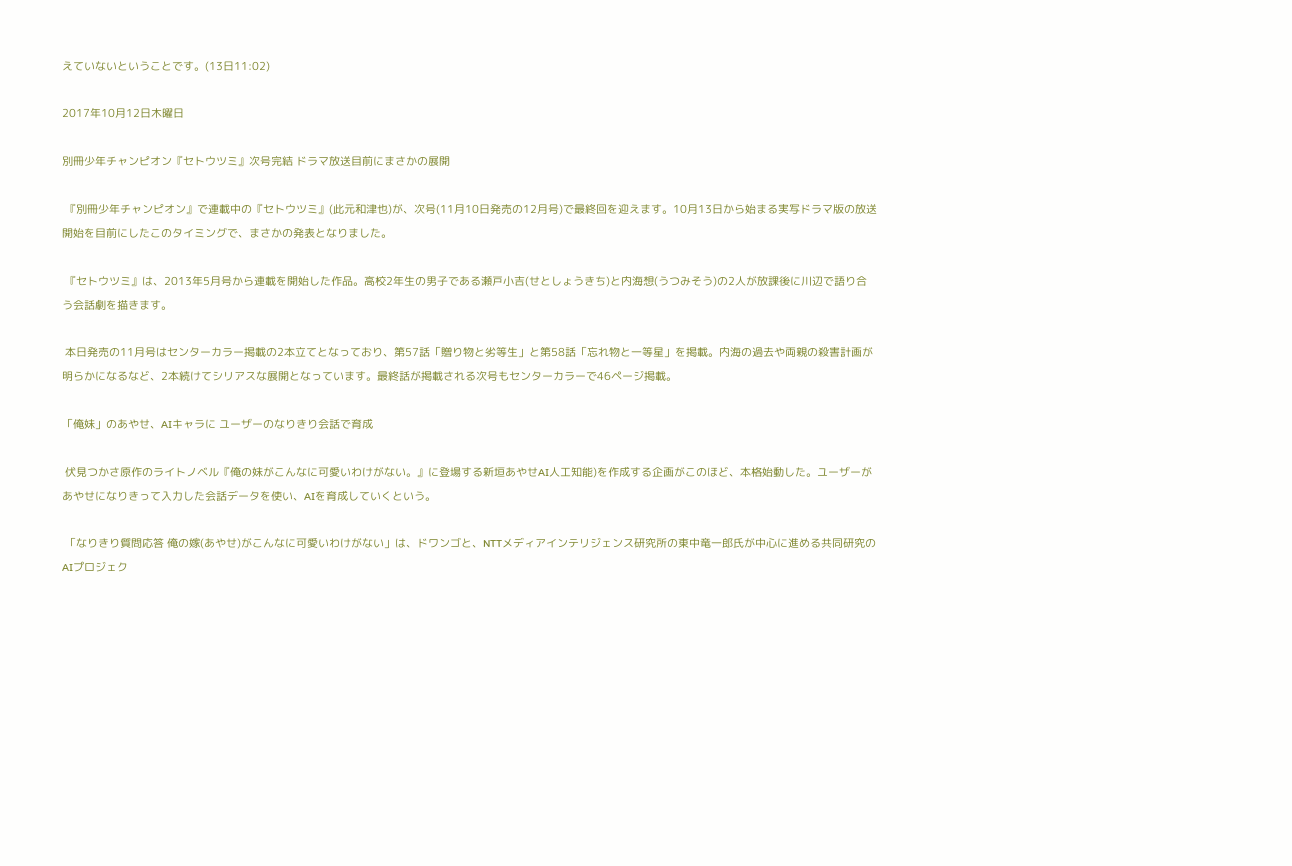えていないということです。(13日11:02)

2017年10月12日木曜日

別冊少年チャンピオン『セトウツミ』次号完結 ドラマ放送目前にまさかの展開

 『別冊少年チャンピオン』で連載中の『セトウツミ』(此元和津也)が、次号(11月10日発売の12月号)で最終回を迎えます。10月13日から始まる実写ドラマ版の放送開始を目前にしたこのタイミングで、まさかの発表となりました。

 『セトウツミ』は、2013年5月号から連載を開始した作品。高校2年生の男子である瀬戸小吉(せとしょうきち)と内海想(うつみそう)の2人が放課後に川辺で語り合う会話劇を描きます。

 本日発売の11月号はセンターカラー掲載の2本立てとなっており、第57話「贈り物と劣等生」と第58話「忘れ物と一等星」を掲載。内海の過去や両親の殺害計画が明らかになるなど、2本続けてシリアスな展開となっています。最終話が掲載される次号もセンターカラーで46ページ掲載。

「俺妹」のあやせ、AIキャラに ユーザーのなりきり会話で育成

 伏見つかさ原作のライトノベル『俺の妹がこんなに可愛いわけがない。』に登場する新垣あやせAI人工知能)を作成する企画がこのほど、本格始動した。ユーザーがあやせになりきって入力した会話データを使い、AIを育成していくという。

 「なりきり質問応答 俺の嫁(あやせ)がこんなに可愛いわけがない」は、ドワンゴと、NTTメディアインテリジェンス研究所の東中竜一郎氏が中心に進める共同研究のAIプロジェク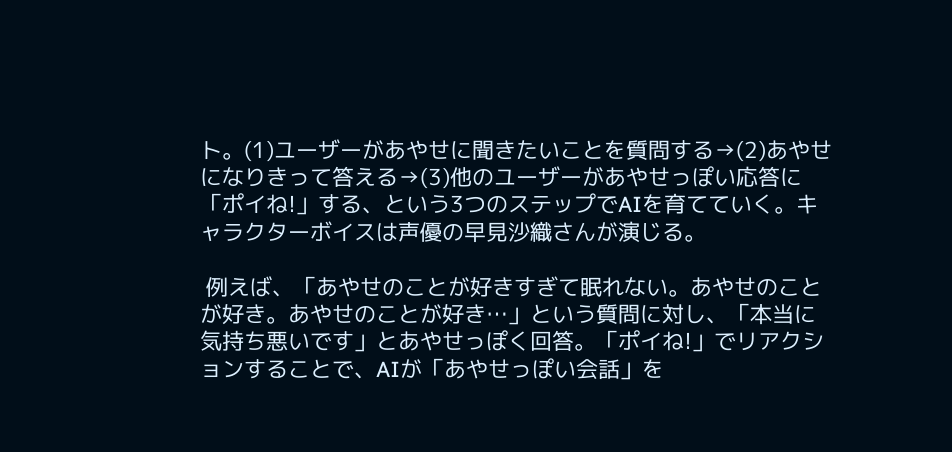ト。(1)ユーザーがあやせに聞きたいことを質問する→(2)あやせになりきって答える→(3)他のユーザーがあやせっぽい応答に「ポイね!」する、という3つのステップでAIを育てていく。キャラクターボイスは声優の早見沙織さんが演じる。

 例えば、「あやせのことが好きすぎて眠れない。あやせのことが好き。あやせのことが好き…」という質問に対し、「本当に気持ち悪いです」とあやせっぽく回答。「ポイね!」でリアクションすることで、AIが「あやせっぽい会話」を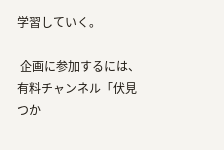学習していく。

 企画に参加するには、有料チャンネル「伏見つか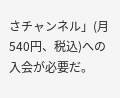さチャンネル」(月540円、税込)への入会が必要だ。